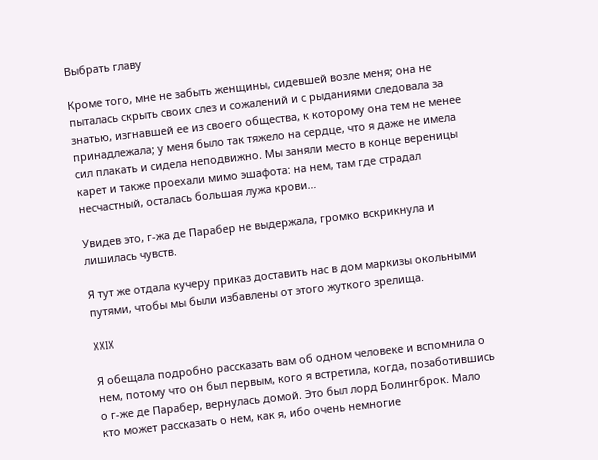Выбрать главу

Кроме того, мне не забыть женщины, сидевшей возле меня; она не пыталась скрыть своих слез и сожалений и с рыданиями следовала за знатью, изгнавшей ее из своего общества, к которому она тем не менее принадлежала; у меня было так тяжело на сердце, что я даже не имела сил плакать и сидела неподвижно. Мы заняли место в конце вереницы карет и также проехали мимо эшафота: на нем, там где страдал несчастный, осталась большая лужа крови…

Увидев это, г-жа де Парабер не выдержала, громко вскрикнула и лишилась чувств.

Я тут же отдала кучеру приказ доставить нас в дом маркизы окольными путями, чтобы мы были избавлены от этого жуткого зрелища.

XXIX

Я обещала подробно рассказать вам об одном человеке и вспомнила о нем, потому что он был первым, кого я встретила, когда, позаботившись о г-же де Парабер, вернулась домой. Это был лорд Болингброк. Мало кто может рассказать о нем, как я, ибо очень немногие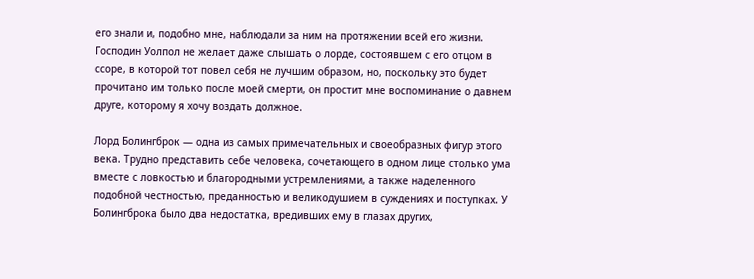его знали и, подобно мне, наблюдали за ним на протяжении всей его жизни. Господин Уолпол не желает даже слышать о лорде, состоявшем с его отцом в ссоре, в которой тот повел себя не лучшим образом, но, поскольку это будет прочитано им только после моей смерти, он простит мне воспоминание о давнем друге, которому я хочу воздать должное.

Лорд Болингброк — одна из самых примечательных и своеобразных фигур этого века. Трудно представить себе человека, сочетающего в одном лице столько ума вместе с ловкостью и благородными устремлениями, а также наделенного подобной честностью, преданностью и великодушием в суждениях и поступках. У Болингброка было два недостатка, вредивших ему в глазах других,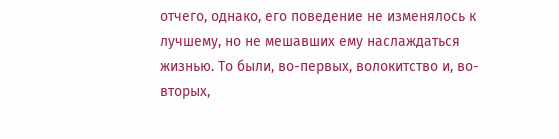отчего, однако, его поведение не изменялось к лучшему, но не мешавших ему наслаждаться жизнью. То были, во-первых, волокитство и, во-вторых,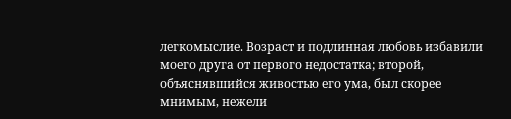легкомыслие. Возраст и подлинная любовь избавили моего друга от первого недостатка; второй, объяснявшийся живостью его ума, был скорее мнимым, нежели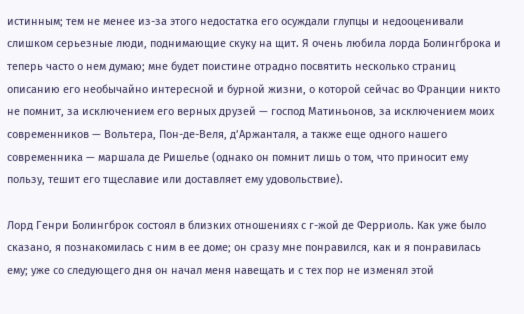истинным; тем не менее из-за этого недостатка его осуждали глупцы и недооценивали слишком серьезные люди, поднимающие скуку на щит. Я очень любила лорда Болингброка и теперь часто о нем думаю; мне будет поистине отрадно посвятить несколько страниц описанию его необычайно интересной и бурной жизни, о которой сейчас во Франции никто не помнит, за исключением его верных друзей — господ Матиньонов, за исключением моих современников — Вольтера, Пон-де-Веля, д’Аржанталя, а также еще одного нашего современника — маршала де Ришелье (однако он помнит лишь о том, что приносит ему пользу, тешит его тщеславие или доставляет ему удовольствие).

Лорд Генри Болингброк состоял в близких отношениях с г-жой де Ферриоль. Как уже было сказано, я познакомилась с ним в ее доме; он сразу мне понравился, как и я понравилась ему; уже со следующего дня он начал меня навещать и с тех пор не изменял этой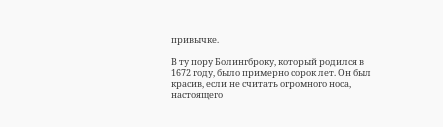привычке.

В ту пору Болингброку, который родился в 1672 году, было примерно сорок лет. Он был красив, если не считать огромного носа, настоящего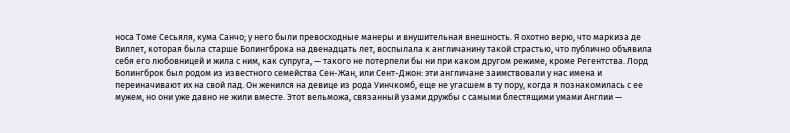носа Томе Сесьяля, кума Санчо; у него были превосходные манеры и внушительная внешность. Я охотно верю, что маркиза де Виллет, которая была старше Болингброка на двенадцать лет, воспылала к англичанину такой страстью, что публично объявила себя его любовницей и жила с ним, как супруга, — такого не потерпели бы ни при каком другом режиме, кроме Регентства. Лорд Болингброк был родом из известного семейства Сен-Жан, или Сент-Джон: эти англичане заимствовали у нас имена и переиначивают их на свой лад. Он женился на девице из рода Уинчкомб, еще не угасшем в ту пору, когда я познакомилась с ее мужем, но они уже давно не жили вместе. Этот вельможа, связанный узами дружбы с самыми блестящими умами Англии —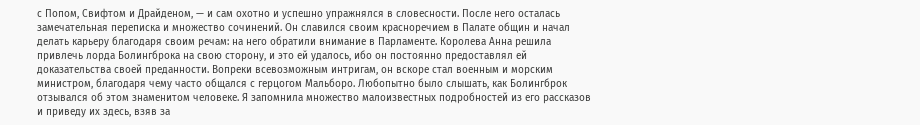с Попом, Свифтом и Драйденом, — и сам охотно и успешно упражнялся в словесности. После него осталась замечательная переписка и множество сочинений. Он славился своим красноречием в Палате общин и начал делать карьеру благодаря своим речам: на него обратили внимание в Парламенте. Королева Анна решила привлечь лорда Болингброка на свою сторону, и это ей удалось, ибо он постоянно предоставлял ей доказательства своей преданности. Вопреки всевозможным интригам, он вскоре стал военным и морским министром, благодаря чему часто общался с герцогом Мальборо. Любопытно было слышать, как Болингброк отзывался об этом знаменитом человеке. Я запомнила множество малоизвестных подробностей из его рассказов и приведу их здесь, взяв за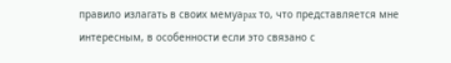правило излагать в своих мемуаpax то, что представляется мне интересным, в особенности если это связано с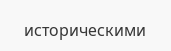историческими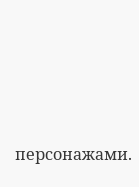персонажами.